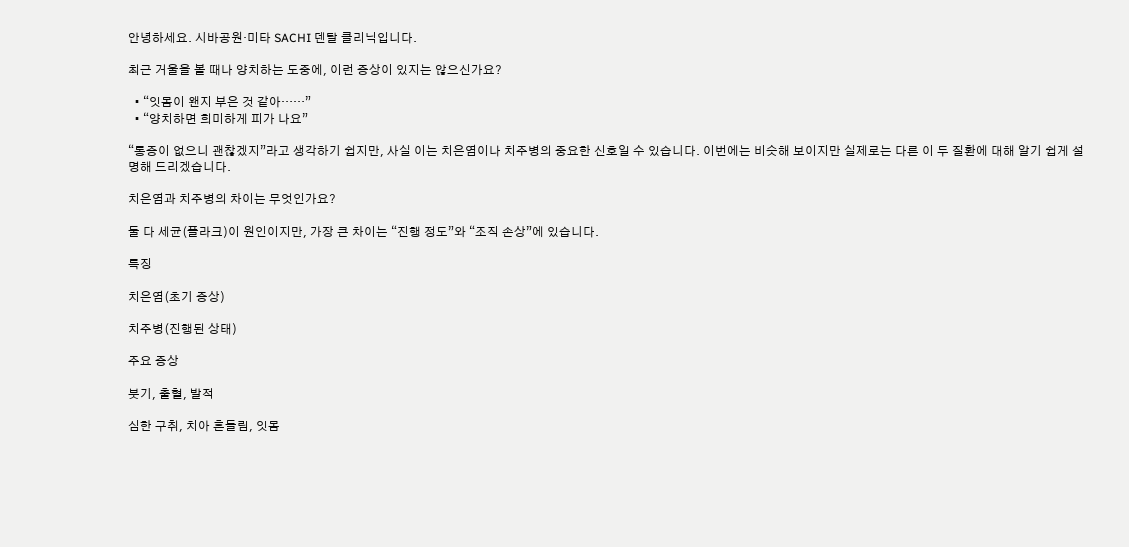안녕하세요. 시바공원·미타 SACHI 덴탈 클리닉입니다.

최근 거울을 볼 때나 양치하는 도중에, 이런 증상이 있지는 않으신가요?

  • “잇몸이 왠지 부은 것 같아……”
  • “양치하면 희미하게 피가 나요”

“통증이 없으니 괜찮겠지”라고 생각하기 쉽지만, 사실 이는 치은염이나 치주병의 중요한 신호일 수 있습니다. 이번에는 비슷해 보이지만 실제로는 다른 이 두 질환에 대해 알기 쉽게 설명해 드리겠습니다.

치은염과 치주병의 차이는 무엇인가요?

둘 다 세균(플라크)이 원인이지만, 가장 큰 차이는 “진행 정도”와 “조직 손상”에 있습니다.

특징

치은염(초기 증상)

치주병(진행된 상태)

주요 증상

붓기, 출혈, 발적

심한 구취, 치아 흔들림, 잇몸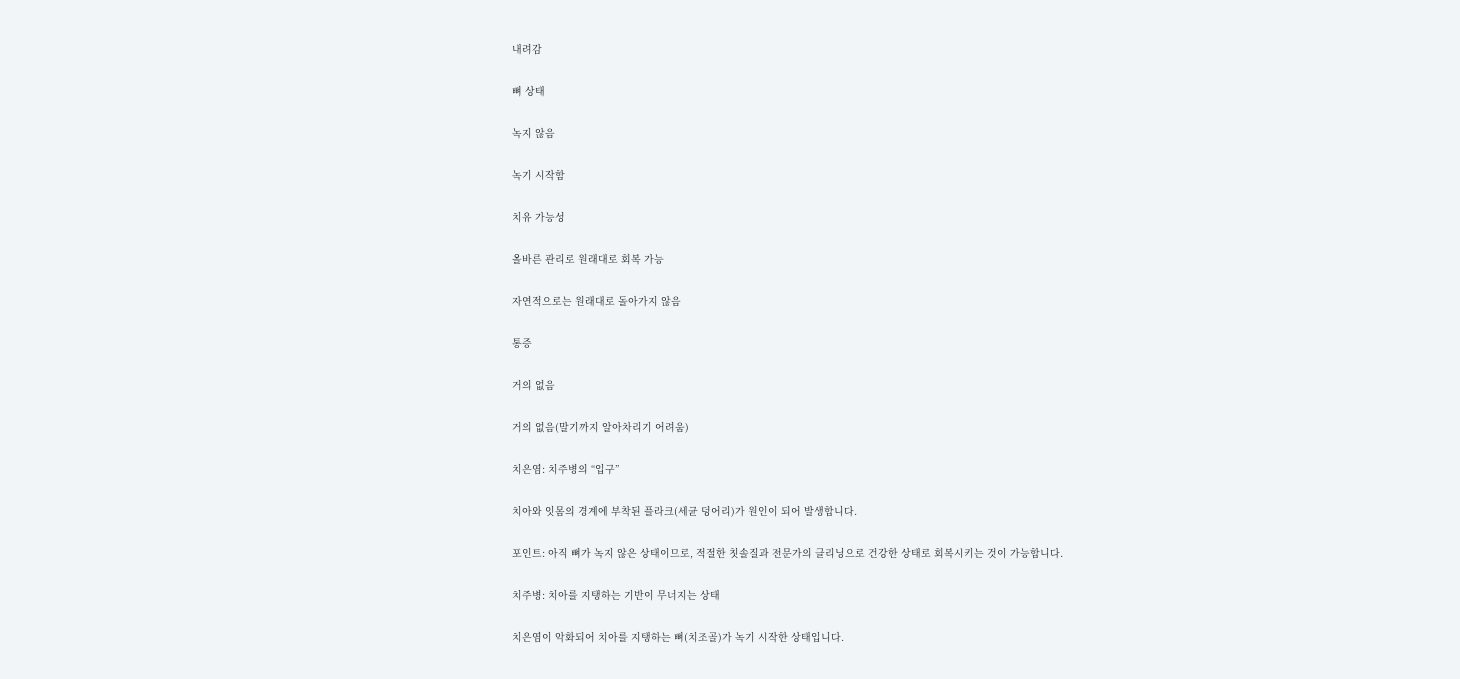내려감

뼈 상태

녹지 않음

녹기 시작함

치유 가능성

올바른 관리로 원래대로 회복 가능

자연적으로는 원래대로 돌아가지 않음

통증

거의 없음

거의 없음(말기까지 알아차리기 어려움)

치은염: 치주병의 “입구”

치아와 잇몸의 경계에 부착된 플라크(세균 덩어리)가 원인이 되어 발생합니다.

포인트: 아직 뼈가 녹지 않은 상태이므로, 적절한 칫솔질과 전문가의 클리닝으로 건강한 상태로 회복시키는 것이 가능합니다.

치주병: 치아를 지탱하는 기반이 무너지는 상태

치은염이 악화되어 치아를 지탱하는 뼈(치조골)가 녹기 시작한 상태입니다.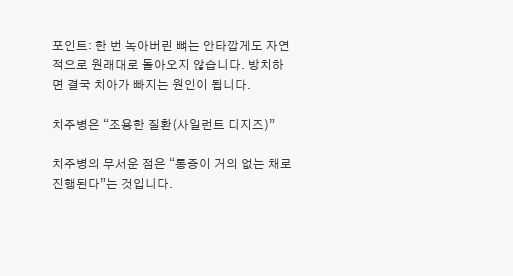포인트: 한 번 녹아버린 뼈는 안타깝게도 자연적으로 원래대로 돌아오지 않습니다. 방치하면 결국 치아가 빠지는 원인이 됩니다.

치주병은 “조용한 질환(사일런트 디지즈)”

치주병의 무서운 점은 “통증이 거의 없는 채로 진행된다”는 것입니다.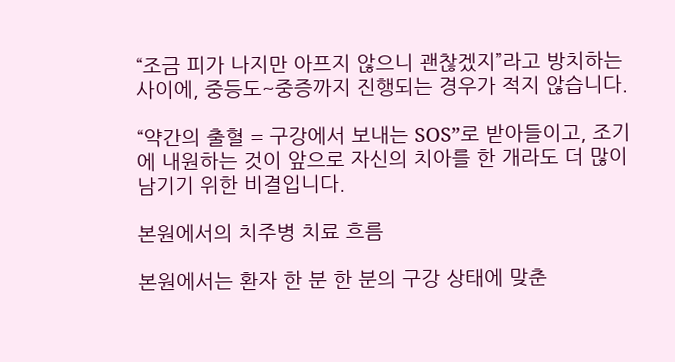“조금 피가 나지만 아프지 않으니 괜찮겠지”라고 방치하는 사이에, 중등도~중증까지 진행되는 경우가 적지 않습니다.

“약간의 출혈 = 구강에서 보내는 SOS”로 받아들이고, 조기에 내원하는 것이 앞으로 자신의 치아를 한 개라도 더 많이 남기기 위한 비결입니다.

본원에서의 치주병 치료 흐름

본원에서는 환자 한 분 한 분의 구강 상태에 맞춘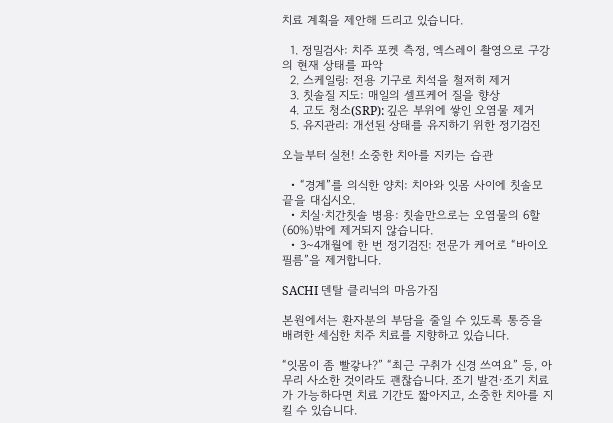치료 계획을 제안해 드리고 있습니다.

  1. 정밀검사: 치주 포켓 측정, 엑스레이 촬영으로 구강의 현재 상태를 파악
  2. 스케일링: 전용 기구로 치석을 철저히 제거
  3. 칫솔질 지도: 매일의 셀프케어 질을 향상
  4. 고도 청소(SRP): 깊은 부위에 쌓인 오염물 제거
  5. 유지관리: 개선된 상태를 유지하기 위한 정기검진

오늘부터 실천! 소중한 치아를 지키는 습관

  • “경계”를 의식한 양치: 치아와 잇몸 사이에 칫솔모 끝을 대십시오.
  • 치실·치간칫솔 병용: 칫솔만으로는 오염물의 6할(60%)밖에 제거되지 않습니다.
  • 3~4개월에 한 번 정기검진: 전문가 케어로 “바이오필름”을 제거합니다.

SACHI 덴탈 클리닉의 마음가짐

본원에서는 환자분의 부담을 줄일 수 있도록 통증을 배려한 세심한 치주 치료를 지향하고 있습니다.

“잇몸이 좀 빨갛나?” “최근 구취가 신경 쓰여요” 등, 아무리 사소한 것이라도 괜찮습니다. 조기 발견·조기 치료가 가능하다면 치료 기간도 짧아지고, 소중한 치아를 지킬 수 있습니다.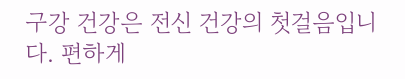구강 건강은 전신 건강의 첫걸음입니다. 편하게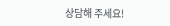상담해 주세요!